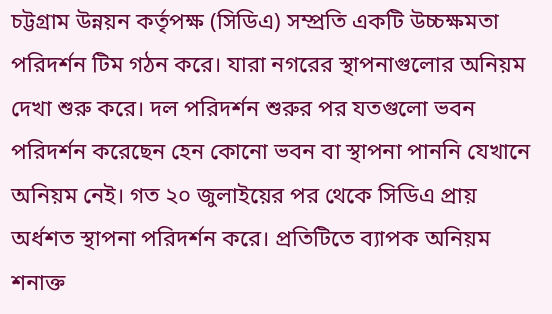চট্টগ্রাম উন্নয়ন কর্তৃপক্ষ (সিডিএ) সম্প্রতি একটি উচ্চক্ষমতা পরিদর্শন টিম গঠন করে। যারা নগরের স্থাপনাগুলোর অনিয়ম দেখা শুরু করে। দল পরিদর্শন শুরুর পর যতগুলো ভবন পরিদর্শন করেছেন হেন কোনো ভবন বা স্থাপনা পাননি যেখানে অনিয়ম নেই। গত ২০ জুলাইয়ের পর থেকে সিডিএ প্রায় অর্ধশত স্থাপনা পরিদর্শন করে। প্রতিটিতে ব্যাপক অনিয়ম শনাক্ত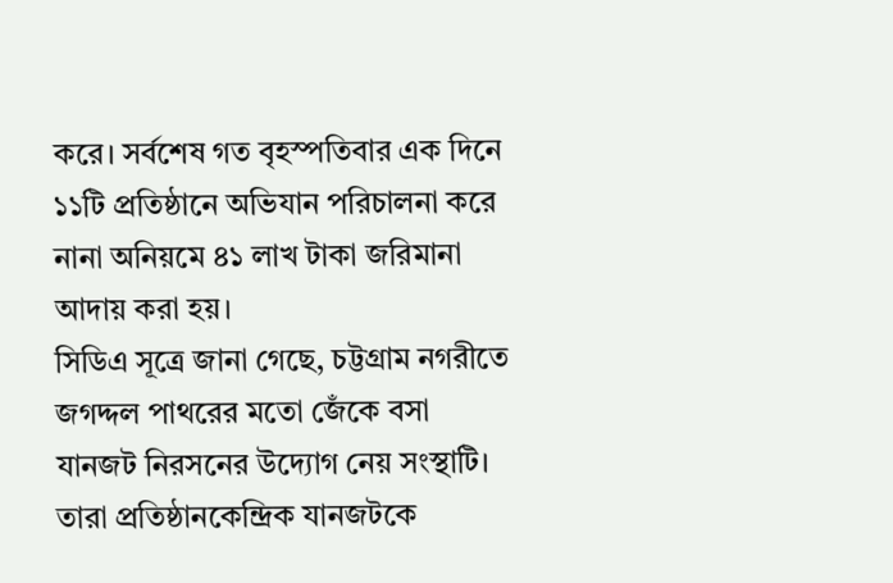করে। সর্বশেষ গত বৃহস্পতিবার এক দিনে ১১টি প্রতিষ্ঠানে অভিযান পরিচালনা করে নানা অনিয়মে ৪১ লাখ টাকা জরিমানা আদায় করা হয়।
সিডিএ সূত্রে জানা গেছে, চট্টগ্রাম নগরীতে জগদ্দল পাথরের মতো জেঁকে বসা যানজট নিরসনের উদ্যোগ নেয় সংস্থাটি। তারা প্রতিষ্ঠানকেন্দ্রিক যানজটকে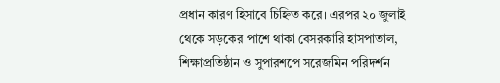প্রধান কারণ হিসাবে চিহ্নিত করে। এরপর ২০ জুলাই থেকে সড়কের পাশে থাকা বেসরকারি হাসপাতাল, শিক্ষাপ্রতিষ্ঠান ও সুপারশপে সরেজমিন পরিদর্শন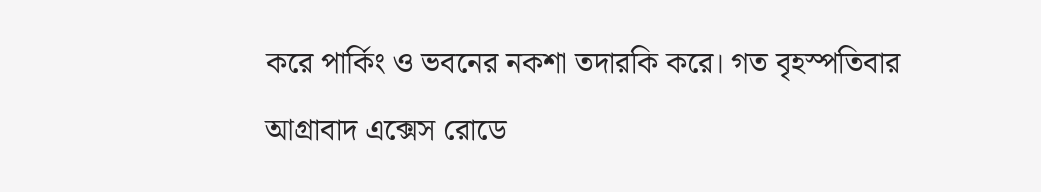করে পার্কিং ও ভবনের নকশা তদারকি করে। গত বৃহস্পতিবার আগ্রাবাদ এক্সেস রোডে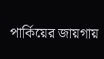পার্কিয়ের জায়গায়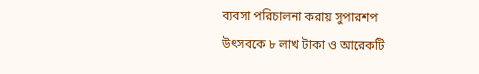ব্যবসা পরিচালনা করায় সুপারশপ উৎসবকে ৮ লাখ টাকা ও আরেকটি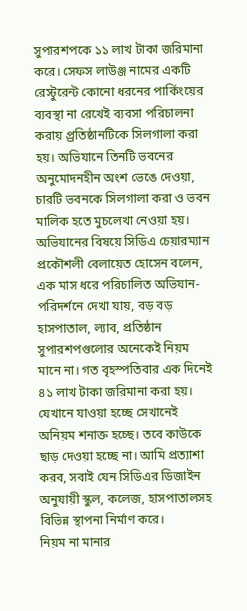সুপারশপকে ১১ লাখ টাকা জরিমানা করে। সেফস লাউঞ্জ নামের একটি রেস্টুরেন্ট কোনো ধরনের পার্কিংয়ের ব্যবস্থা না রেখেই ব্যবসা পরিচালনা করায় প্র্রতিষ্ঠানটিকে সিলগালা করা হয়। অভিযানে তিনটি ভবনের অনুমোদনহীন অংশ ভেঙে দেওয়া, চারটি ভবনকে সিলগালা করা ও ভবন মালিক হতে মুচলেখা নেওয়া হয়।
অভিযানের বিষয়ে সিডিএ চেয়ারম্যান প্রকৌশলী বেলায়েত হোসেন বলেন, এক মাস ধরে পরিচালিত অভিযান-পরিদর্শনে দেখা যায়, বড় বড় হাসপাতাল, ল্যাব, প্রতিষ্ঠান সুপারশপগুলোর অনেকেই নিয়ম মানে না। গত বৃহস্পতিবার এক দিনেই ৪১ লাখ টাকা জরিমানা করা হয়। যেখানে যাওয়া হচ্ছে সেখানেই অনিয়ম শনাক্ত হচ্ছে। তবে কাউকে ছাড় দেওয়া হচ্ছে না। আমি প্রত্যাশা করব, সবাই যেন সিডিএর ডিজাইন অনুযায়ী স্কুল, কলেজ, হাসপাতালসহ বিভিন্ন স্থাপনা নির্মাণ করে।
নিয়ম না মানার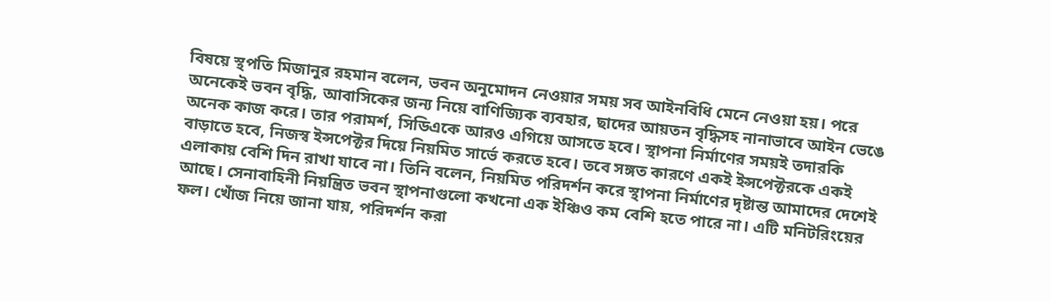বিষয়ে স্থপতি মিজানুর রহমান বলেন, ভবন অনুমোদন নেওয়ার সময় সব আইনবিধি মেনে নেওয়া হয়। পরে অনেকেই ভবন বৃদ্ধি, আবাসিকের জন্য নিয়ে বাণিজ্যিক ব্যবহার, ছাদের আয়তন বৃদ্ধিসহ নানাভাবে আইন ভেঙে অনেক কাজ করে। তার পরামর্শ, সিডিএকে আরও এগিয়ে আসতে হবে। স্থাপনা নির্মাণের সময়ই তদারকি বাড়াতে হবে, নিজস্ব ইন্সপেক্টর দিয়ে নিয়মিত সার্ভে করতে হবে। তবে সঙ্গত কারণে একই ইন্সপেক্টরকে একই এলাকায় বেশি দিন রাখা যাবে না। তিনি বলেন, নিয়মিত পরিদর্শন করে স্থাপনা নির্মাণের দৃষ্টান্ত আমাদের দেশেই আছে। সেনাবাহিনী নিয়ন্ত্রিত ভবন স্থাপনাগুলো কখনো এক ইঞ্চিও কম বেশি হতে পারে না। এটি মনিটরিংয়ের ফল। খোঁজ নিয়ে জানা যায়, পরিদর্শন করা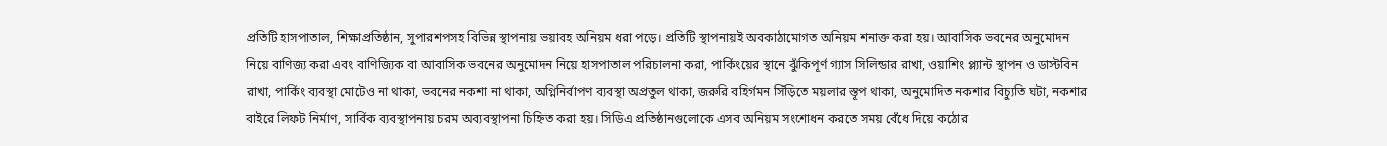প্রতিটি হাসপাতাল, শিক্ষাপ্রতিষ্ঠান, সুপারশপসহ বিভিন্ন স্থাপনায় ভয়াবহ অনিয়ম ধরা পড়ে। প্রতিটি স্থাপনায়ই অবকাঠামোগত অনিয়ম শনাক্ত করা হয়। আবাসিক ভবনের অনুমোদন নিয়ে বাণিজ্য করা এবং বাণিজ্যিক বা আবাসিক ভবনের অনুমোদন নিয়ে হাসপাতাল পরিচালনা করা, পার্কিংয়ের স্থানে ঝুঁকিপূর্ণ গ্যাস সিলিন্ডার রাখা, ওয়াশিং প্ল্যান্ট স্থাপন ও ডাস্টবিন রাখা, পার্কিং ব্যবস্থা মোটেও না থাকা, ভবনের নকশা না থাকা, অগ্নিনির্বাপণ ব্যবস্থা অপ্রতুল থাকা, জরুরি বহির্গমন সিঁড়িতে ময়লার স্তূপ থাকা, অনুমোদিত নকশার বিচ্যুতি ঘটা, নকশার বাইরে লিফট নির্মাণ, সার্বিক ব্যবস্থাপনায় চরম অব্যবস্থাপনা চিহ্নিত করা হয়। সিডিএ প্রতিষ্ঠানগুলোকে এসব অনিয়ম সংশোধন করতে সময় বেঁধে দিয়ে কঠোর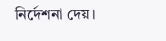নির্দেশনা দেয়।